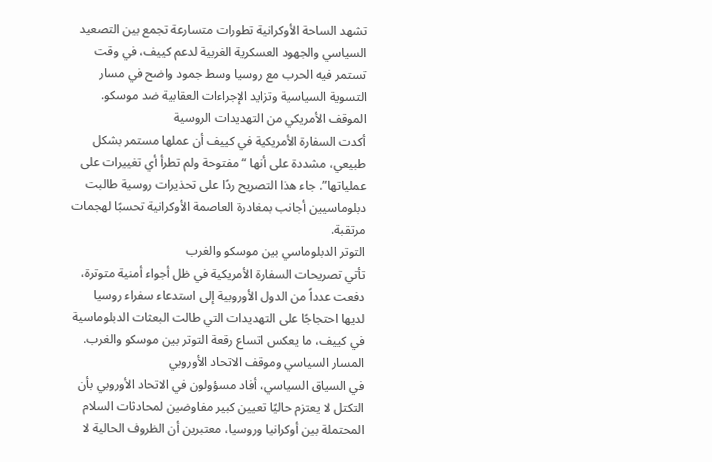تشهد الساحة الأوكرانية تطورات متسارعة تجمع بين التصعيد السياسي والجهود العسكرية الغربية لدعم كييف، في وقت تستمر فيه الحرب مع روسيا وسط جمود واضح في مسار التسوية السياسية وتزايد الإجراءات العقابية ضد موسكو.
الموقف الأمريكي من التهديدات الروسية
أكدت السفارة الأمريكية في كييف أن عملها مستمر بشكل طبيعي، مشددة على أنها “مفتوحة ولم تطرأ أي تغييرات على عملياتها”. جاء هذا التصريح ردًا على تحذيرات روسية طالبت دبلوماسيين أجانب بمغادرة العاصمة الأوكرانية تحسبًا لهجمات مرتقبة.
التوتر الدبلوماسي بين موسكو والغرب
تأتي تصريحات السفارة الأمريكية في ظل أجواء أمنية متوترة، دفعت عدداً من الدول الأوروبية إلى استدعاء سفراء روسيا لديها احتجاجًا على التهديدات التي طالت البعثات الدبلوماسية في كييف، ما يعكس اتساع رقعة التوتر بين موسكو والغرب.
المسار السياسي وموقف الاتحاد الأوروبي
في السياق السياسي، أفاد مسؤولون في الاتحاد الأوروبي بأن التكتل لا يعتزم حاليًا تعيين كبير مفاوضين لمحادثات السلام المحتملة بين أوكرانيا وروسيا، معتبرين أن الظروف الحالية لا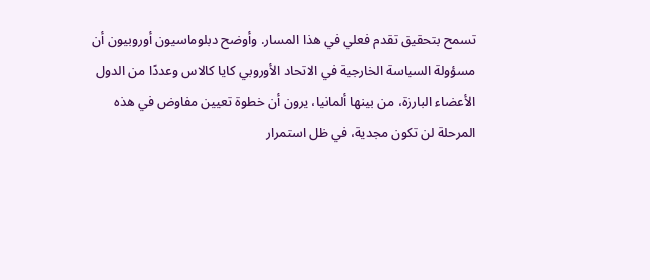تسمح بتحقيق تقدم فعلي في هذا المسار. وأوضح دبلوماسيون أوروبيون أن مسؤولة السياسة الخارجية في الاتحاد الأوروبي كايا كالاس وعددًا من الدول الأعضاء البارزة، من بينها ألمانيا، يرون أن خطوة تعيين مفاوض في هذه المرحلة لن تكون مجدية، في ظل استمرار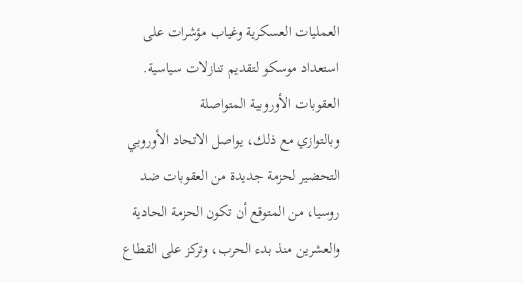العمليات العسكرية وغياب مؤشرات على استعداد موسكو لتقديم تنازلات سياسية.
العقوبات الأوروبية المتواصلة
وبالتوازي مع ذلك، يواصل الاتحاد الأوروبي التحضير لحزمة جديدة من العقوبات ضد روسيا، من المتوقع أن تكون الحزمة الحادية والعشرين منذ بدء الحرب، وتركز على القطاع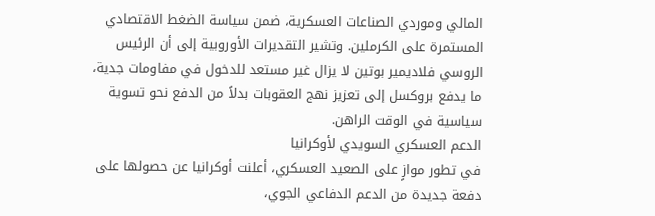المالي وموردي الصناعات العسكرية، ضمن سياسة الضغط الاقتصادي المستمرة على الكرملين. وتشير التقديرات الأوروبية إلى أن الرئيس الروسي فلاديمير بوتين لا يزال غير مستعد للدخول في مفاومات جدية، ما يدفع بروكسل إلى تعزيز نهج العقوبات بدلاً من الدفع نحو تسوية سياسية في الوقت الراهن.
الدعم العسكري السويدي لأوكرانيا
في تطور موازٍ على الصعيد العسكري، أعلنت أوكرانيا عن حصولها على دفعة جديدة من الدعم الدفاعي الجوي،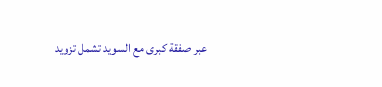عبر صفقة كبرى مع السويد تشمل تزويد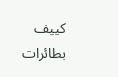كييف بطائرات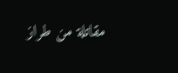مقاتلة من طراز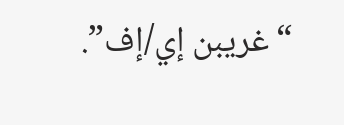“غريبن إي/إف”.